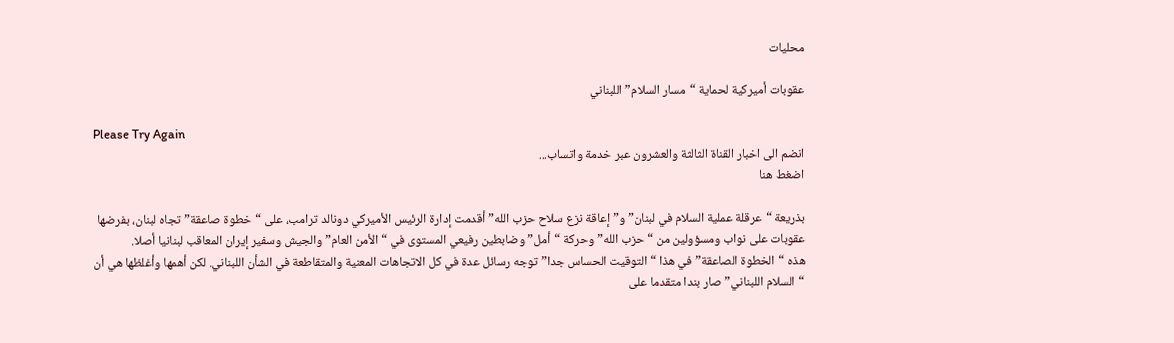محليات

عقوبات أميركية لحماية “مسار السلام” اللبناني

Please Try Again
انضم الى اخبار القناة الثالثة والعشرون عبر خدمة واتساب...
اضغط هنا

بذريعة “عرقلة عملية السلام في لبنان” و”إعاقة نزع سلاح حزب الله” أقدمت إدارة الرئيس الأميركي دونالد ترامب، على “خطوة صاعقة” تجاه لبنان، بفرضها عقوبات على نواب ومسؤولين من “حزب الله” وحركة “أمل” وضابطين رفيعي المستوى في “الأمن العام” والجيش وسفير إيران المعاقب لبنانيا أصلا.
هذه “الخطوة الصاعقة” في هذا “التوقيت الحساس جدا” توجه رسائل عدة في كل الاتجاهات المعنية والمتقاطعة في الشأن اللبناني. لكن أهمها وأغلظها هي أن “السلام اللبناني” صار بندا متقدما على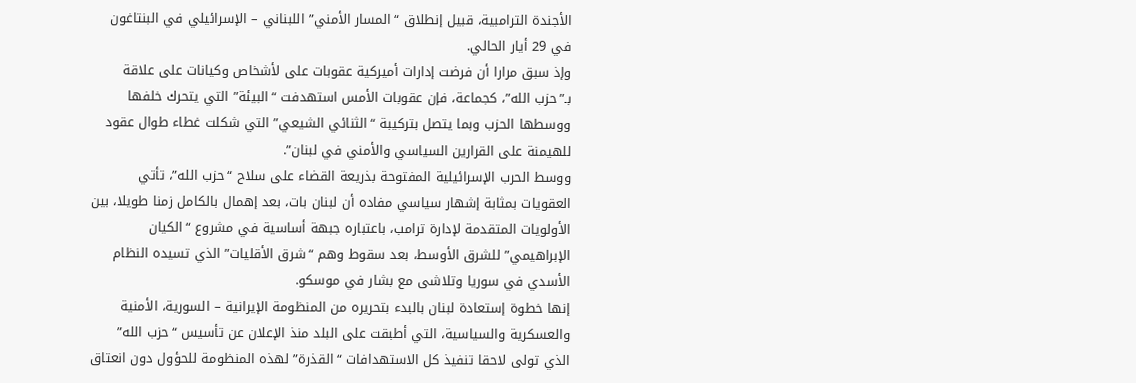الأجندة الترامبية، قبيل إنطلاق “المسار الأمني” اللبناني – الإسرائيلي في البنتاغون في 29 أيار الحالي.
وإذ سبق مرارا أن فرضت إدارات أميركية عقوبات على لأشخاص وكيانات على علاقة بـ”حزب الله”، كجماعة، فإن عقوبات الأمس استهدفت “البيئة” التي يتحرك خلفها ووسطها الحزب وبما يتصل بتركيبة “الثنائي الشيعي” التي شكلت غطاء طوال عقود للهيمنة على القرارين السياسي والأمني في لبنان”.
ووسط الحرب الإسرائيلية المفتوحة بذريعة القضاء على سلاح “حزب الله”، تأتي العقويات بمثابة إشهار سياسي مفاده أن لبنان بات، بعد إهمال بالكامل زمنا طويلا، بين الأولويات المتقدمة لإدارة ترامب، باعتباره جبهة أساسية في مشروع “الكيان الإبراهيمي” للشرق الأوسط، بعد سقوط وهم “شرق الأقليات” الذي تسيده النظام الأسدي في سوريا وتلاشى مع بشار في موسكو.
إنها خطوة إستعادة لبنان بالبدء بتحريره من المنظومة الإيرانية – السورية، الأمنية والعسكرية والسياسية، التي أطبقت على البلد منذ الإعلان عن تأسيس “حزب الله” الذي تولى لاحقا تنفيذ كل الاستهدافات “القذرة” لهذه المنظومة للحؤول دون انعتاق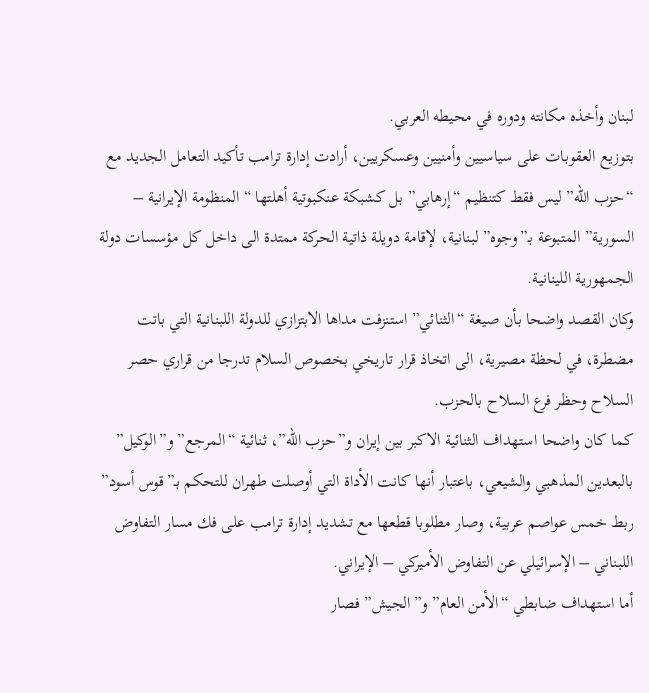لبنان وأخذه مكانته ودوره في محيطه العربي.
بتوزيع العقوبات على سياسيين وأمنيين وعسكريين، أرادت إدارة ترامب تأكيد التعامل الجديد مع “حزب الله” ليس فقط كتنظيم “إرهابي” بل كشبكة عنكبوتية أهلتها “المنظومة الإيرانية – السورية” المتبوعة بـ”وجوه” لبنانية، لإقامة دويلة ذاتية الحركة ممتدة الى داخل كل مؤسسات دولة الجمهورية اللينانية.
وكان القصد واضحا بأن صيغة “الثنائي” استنزفت مداها الابتزازي للدولة اللبنانية التي باتت مضطرة، في لحظة مصيرية، الى اتخاذ قرار تاريخي بخصوص السلام تدرجا من قراري حصر السلاح وحظر فرع السلاح بالحزب.
كما كان واضحا استهداف الثنائية الاكبر بين إيران و”حزب الله”، ثنائية “المرجع” و”الوكيل” بالبعدين المذهبي والشيعي، باعتبار أنها كانت الأداة التي أوصلت طهران للتحكم بـ”قوس أسود” ربط خمس عواصم عربية، وصار مطلوبا قطعها مع تشديد إدارة ترامب على فك مسار التفاوض اللبناني – الإسرائيلي عن التفاوض الأميركي – الإيراني.
أما استهداف ضابطي “الأمن العام” و”الجيش” فصار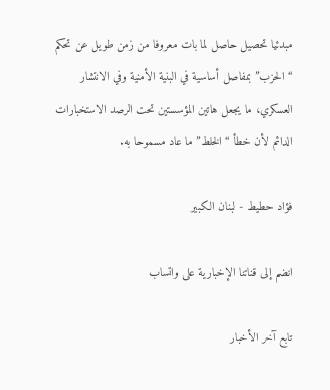مبدئيا تحصيل حاصل لما بات معروفا من زمن طويل عن تحكم “الحزب” بمفاصل أساسية في البنية الأمنية وفي الانتشار العسكري، ما يجعل هاتين المؤسستين تحت الرصد الاستخبارات الدائم لأن خطأ “الخلط” ما عاد مسموحا به.

فؤاد حطيط - لبنان الكبير

انضم إلى قناتنا الإخبارية على واتساب

تابع آخر الأخبار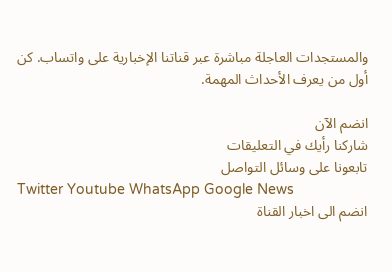والمستجدات العاجلة مباشرة عبر قناتنا الإخبارية على واتساب. كن أول من يعرف الأحداث المهمة.

انضم الآن
شاركنا رأيك في التعليقات
تابعونا على وسائل التواصل
Twitter Youtube WhatsApp Google News
انضم الى اخبار القناة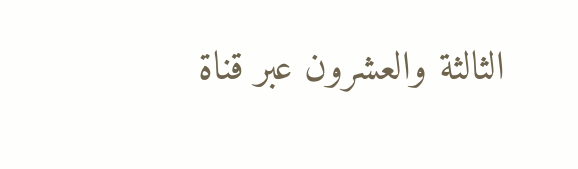الثالثة والعشرون عبر قناة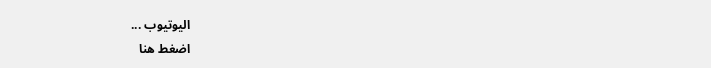اليوتيوب ...
اضغط هنا